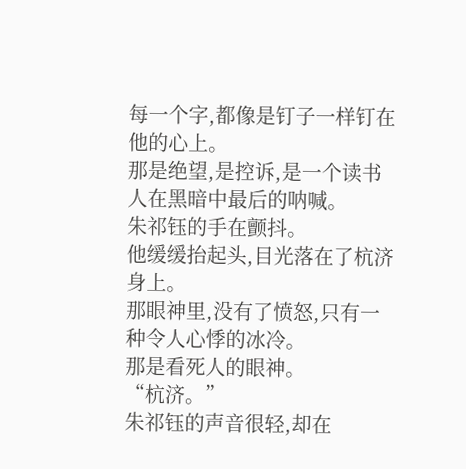每一个字,都像是钉子一样钉在他的心上。
那是绝望,是控诉,是一个读书人在黑暗中最后的呐喊。
朱祁钰的手在颤抖。
他缓缓抬起头,目光落在了杭济身上。
那眼神里,没有了愤怒,只有一种令人心悸的冰冷。
那是看死人的眼神。
“杭济。”
朱祁钰的声音很轻,却在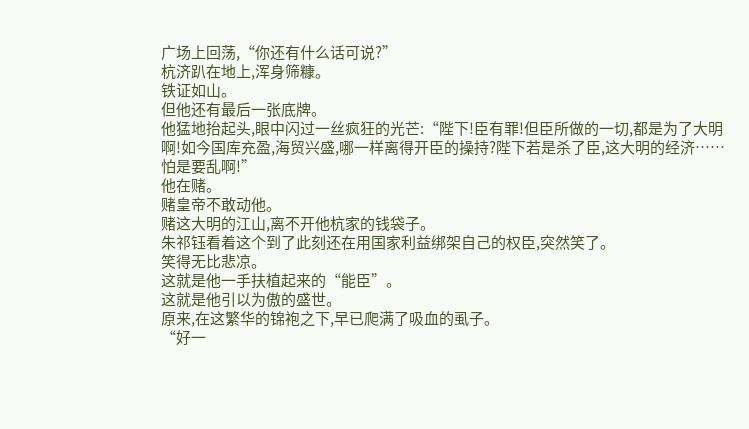广场上回荡,“你还有什么话可说?”
杭济趴在地上,浑身筛糠。
铁证如山。
但他还有最后一张底牌。
他猛地抬起头,眼中闪过一丝疯狂的光芒:“陛下!臣有罪!但臣所做的一切,都是为了大明啊!如今国库充盈,海贸兴盛,哪一样离得开臣的操持?陛下若是杀了臣,这大明的经济……怕是要乱啊!”
他在赌。
赌皇帝不敢动他。
赌这大明的江山,离不开他杭家的钱袋子。
朱祁钰看着这个到了此刻还在用国家利益绑架自己的权臣,突然笑了。
笑得无比悲凉。
这就是他一手扶植起来的“能臣”。
这就是他引以为傲的盛世。
原来,在这繁华的锦袍之下,早已爬满了吸血的虱子。
“好一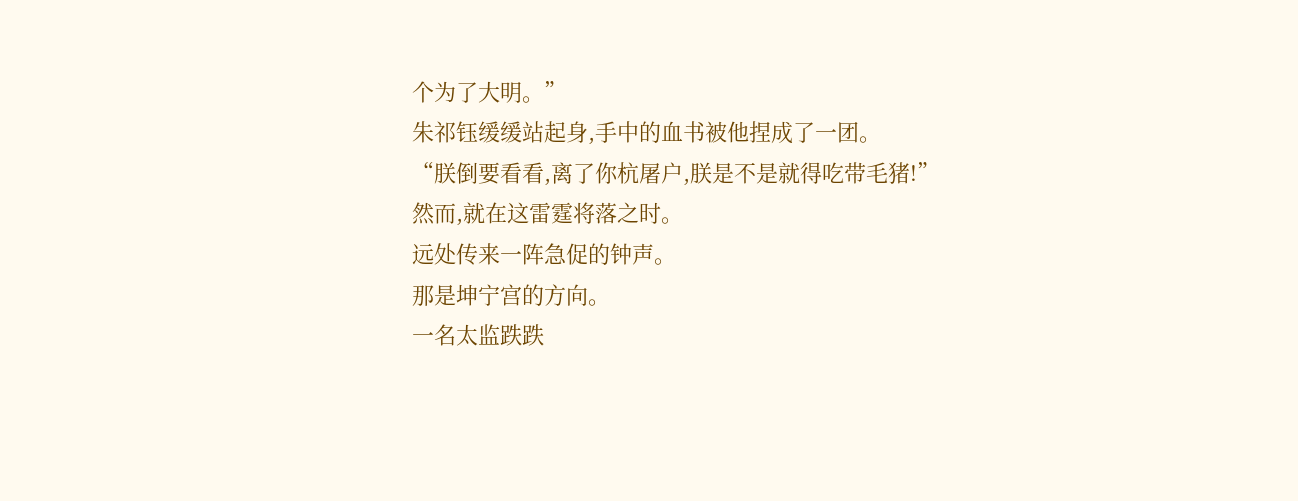个为了大明。”
朱祁钰缓缓站起身,手中的血书被他捏成了一团。
“朕倒要看看,离了你杭屠户,朕是不是就得吃带毛猪!”
然而,就在这雷霆将落之时。
远处传来一阵急促的钟声。
那是坤宁宫的方向。
一名太监跌跌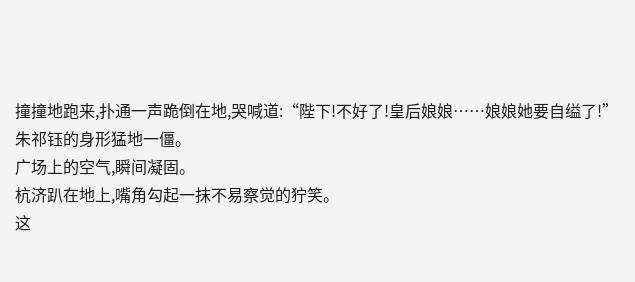撞撞地跑来,扑通一声跪倒在地,哭喊道:“陛下!不好了!皇后娘娘……娘娘她要自缢了!”
朱祁钰的身形猛地一僵。
广场上的空气,瞬间凝固。
杭济趴在地上,嘴角勾起一抹不易察觉的狞笑。
这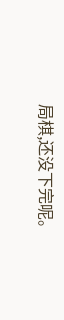局棋,还没下完呢。